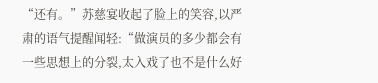“还有。”苏慈宴收起了脸上的笑容,以严肃的语气提醒闻轻:“做演员的多少都会有一些思想上的分裂,太入戏了也不是什么好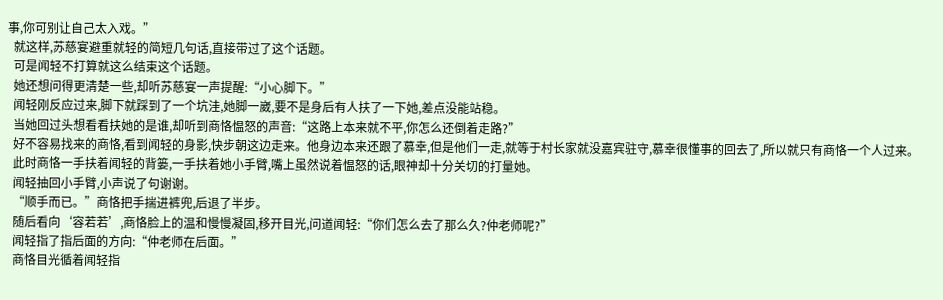事,你可别让自己太入戏。”
  就这样,苏慈宴避重就轻的简短几句话,直接带过了这个话题。
  可是闻轻不打算就这么结束这个话题。
  她还想问得更清楚一些,却听苏慈宴一声提醒:“小心脚下。”
  闻轻刚反应过来,脚下就踩到了一个坑洼,她脚一崴,要不是身后有人扶了一下她,差点没能站稳。
  当她回过头想看看扶她的是谁,却听到商恪愠怒的声音:“这路上本来就不平,你怎么还倒着走路?”
  好不容易找来的商恪,看到闻轻的身影,快步朝这边走来。他身边本来还跟了慕幸,但是他们一走,就等于村长家就没嘉宾驻守,慕幸很懂事的回去了,所以就只有商恪一个人过来。
  此时商恪一手扶着闻轻的背篓,一手扶着她小手臂,嘴上虽然说着愠怒的话,眼神却十分关切的打量她。
  闻轻抽回小手臂,小声说了句谢谢。
  “顺手而已。”商恪把手揣进裤兜,后退了半步。
  随后看向‘容若若’,商恪脸上的温和慢慢凝固,移开目光,问道闻轻:“你们怎么去了那么久?仲老师呢?”
  闻轻指了指后面的方向:“仲老师在后面。”
  商恪目光循着闻轻指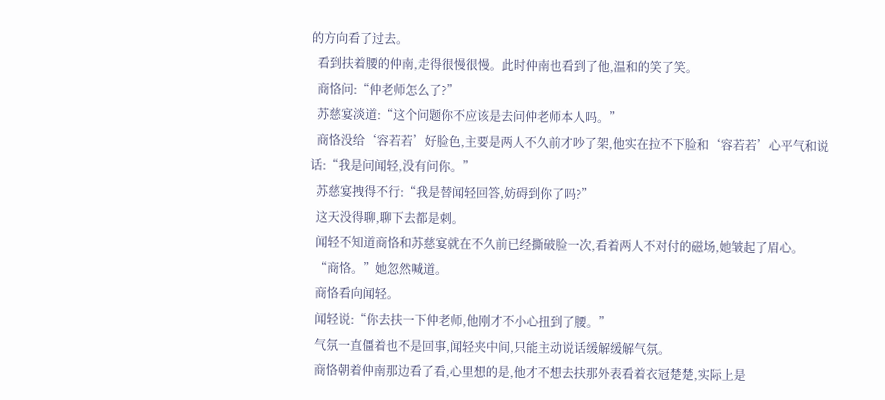的方向看了过去。
  看到扶着腰的仲南,走得很慢很慢。此时仲南也看到了他,温和的笑了笑。
  商恪问:“仲老师怎么了?”
  苏慈宴淡道:“这个问题你不应该是去问仲老师本人吗。”
  商恪没给‘容若若’好脸色,主要是两人不久前才吵了架,他实在拉不下脸和‘容若若’心平气和说话:“我是问闻轻,没有问你。”
  苏慈宴拽得不行:“我是替闻轻回答,妨碍到你了吗?”
  这天没得聊,聊下去都是刺。
  闻轻不知道商恪和苏慈宴就在不久前已经撕破脸一次,看着两人不对付的磁场,她皱起了眉心。
  “商恪。”她忽然喊道。
  商恪看向闻轻。
  闻轻说:“你去扶一下仲老师,他刚才不小心扭到了腰。”
  气氛一直僵着也不是回事,闻轻夹中间,只能主动说话缓解缓解气氛。
  商恪朝着仲南那边看了看,心里想的是,他才不想去扶那外表看着衣冠楚楚,实际上是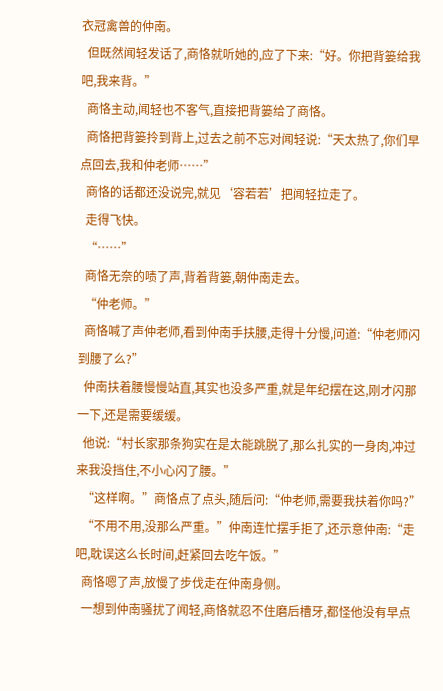衣冠禽兽的仲南。
  但既然闻轻发话了,商恪就听她的,应了下来:“好。你把背篓给我吧,我来背。”
  商恪主动,闻轻也不客气,直接把背篓给了商恪。
  商恪把背篓拎到背上,过去之前不忘对闻轻说:“天太热了,你们早点回去,我和仲老师……”
  商恪的话都还没说完,就见‘容若若’把闻轻拉走了。
  走得飞快。
  “……”
  商恪无奈的啧了声,背着背篓,朝仲南走去。
  “仲老师。”
  商恪喊了声仲老师,看到仲南手扶腰,走得十分慢,问道:“仲老师闪到腰了么?”
  仲南扶着腰慢慢站直,其实也没多严重,就是年纪摆在这,刚才闪那一下,还是需要缓缓。
  他说:“村长家那条狗实在是太能跳脱了,那么扎实的一身肉,冲过来我没挡住,不小心闪了腰。”
  “这样啊。”商恪点了点头,随后问:“仲老师,需要我扶着你吗?”
  “不用不用,没那么严重。”仲南连忙摆手拒了,还示意仲南:“走吧,耽误这么长时间,赶紧回去吃午饭。”
  商恪嗯了声,放慢了步伐走在仲南身侧。
  一想到仲南骚扰了闻轻,商恪就忍不住磨后槽牙,都怪他没有早点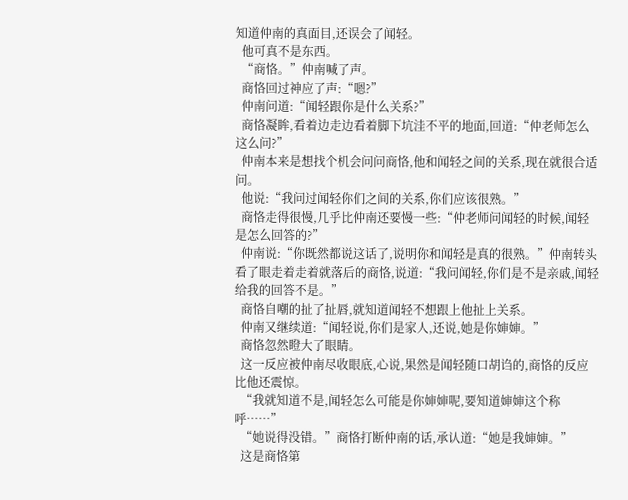知道仲南的真面目,还误会了闻轻。
  他可真不是东西。
  “商恪。”仲南喊了声。
  商恪回过神应了声:“嗯?”
  仲南问道:“闻轻跟你是什么关系?”
  商恪凝眸,看着边走边看着脚下坑洼不平的地面,回道:“仲老师怎么这么问?”
  仲南本来是想找个机会问问商恪,他和闻轻之间的关系,现在就很合适问。
  他说:“我问过闻轻你们之间的关系,你们应该很熟。”
  商恪走得很慢,几乎比仲南还要慢一些:“仲老师问闻轻的时候,闻轻是怎么回答的?”
  仲南说:“你既然都说这话了,说明你和闻轻是真的很熟。”仲南转头看了眼走着走着就落后的商恪,说道:“我问闻轻,你们是不是亲戚,闻轻给我的回答不是。”
  商恪自嘲的扯了扯唇,就知道闻轻不想跟上他扯上关系。
  仲南又继续道:“闻轻说,你们是家人,还说,她是你婶婶。”
  商恪忽然瞪大了眼睛。
  这一反应被仲南尽收眼底,心说,果然是闻轻随口胡诌的,商恪的反应比他还震惊。
  “我就知道不是,闻轻怎么可能是你婶婶呢,要知道婶婶这个称呼……”
  “她说得没错。”商恪打断仲南的话,承认道:“她是我婶婶。”
  这是商恪第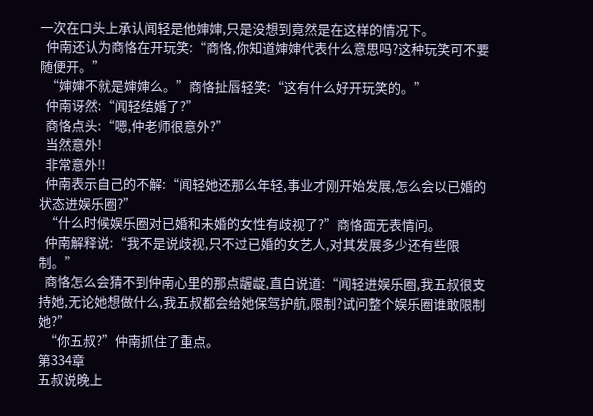一次在口头上承认闻轻是他婶婶,只是没想到竟然是在这样的情况下。
  仲南还认为商恪在开玩笑:“商恪,你知道婶婶代表什么意思吗?这种玩笑可不要随便开。”
  “婶婶不就是婶婶么。”商恪扯唇轻笑:“这有什么好开玩笑的。”
  仲南讶然:“闻轻结婚了?”
  商恪点头:“嗯,仲老师很意外?”
  当然意外!
  非常意外!!
  仲南表示自己的不解:“闻轻她还那么年轻,事业才刚开始发展,怎么会以已婚的状态进娱乐圈?”
  “什么时候娱乐圈对已婚和未婚的女性有歧视了?”商恪面无表情问。
  仲南解释说:“我不是说歧视,只不过已婚的女艺人,对其发展多少还有些限制。”
  商恪怎么会猜不到仲南心里的那点龌龊,直白说道:“闻轻进娱乐圈,我五叔很支持她,无论她想做什么,我五叔都会给她保驾护航,限制?试问整个娱乐圈谁敢限制她?”
  “你五叔?”仲南抓住了重点。
第334章
五叔说晚上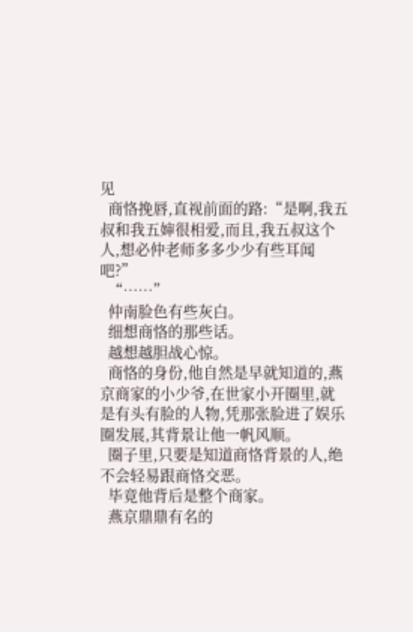见
  商恪挽唇,直视前面的路:“是啊,我五叔和我五婶很相爱,而且,我五叔这个人,想必仲老师多多少少有些耳闻吧?”
  “……”
  仲南脸色有些灰白。
  细想商恪的那些话。
  越想越胆战心惊。
  商恪的身份,他自然是早就知道的,燕京商家的小少爷,在世家小开圈里,就是有头有脸的人物,凭那张脸进了娱乐圈发展,其背景让他一帆风顺。
  圈子里,只要是知道商恪背景的人,绝不会轻易跟商恪交恶。
  毕竟他背后是整个商家。
  燕京鼎鼎有名的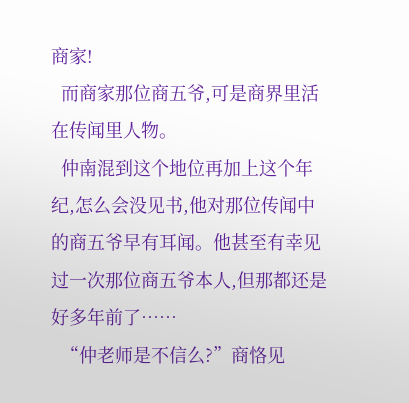商家!
  而商家那位商五爷,可是商界里活在传闻里人物。
  仲南混到这个地位再加上这个年纪,怎么会没见书,他对那位传闻中的商五爷早有耳闻。他甚至有幸见过一次那位商五爷本人,但那都还是好多年前了……
  “仲老师是不信么?”商恪见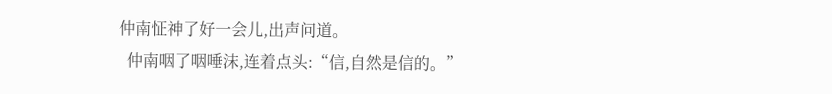仲南怔神了好一会儿,出声问道。
  仲南咽了咽唾沫,连着点头:“信,自然是信的。”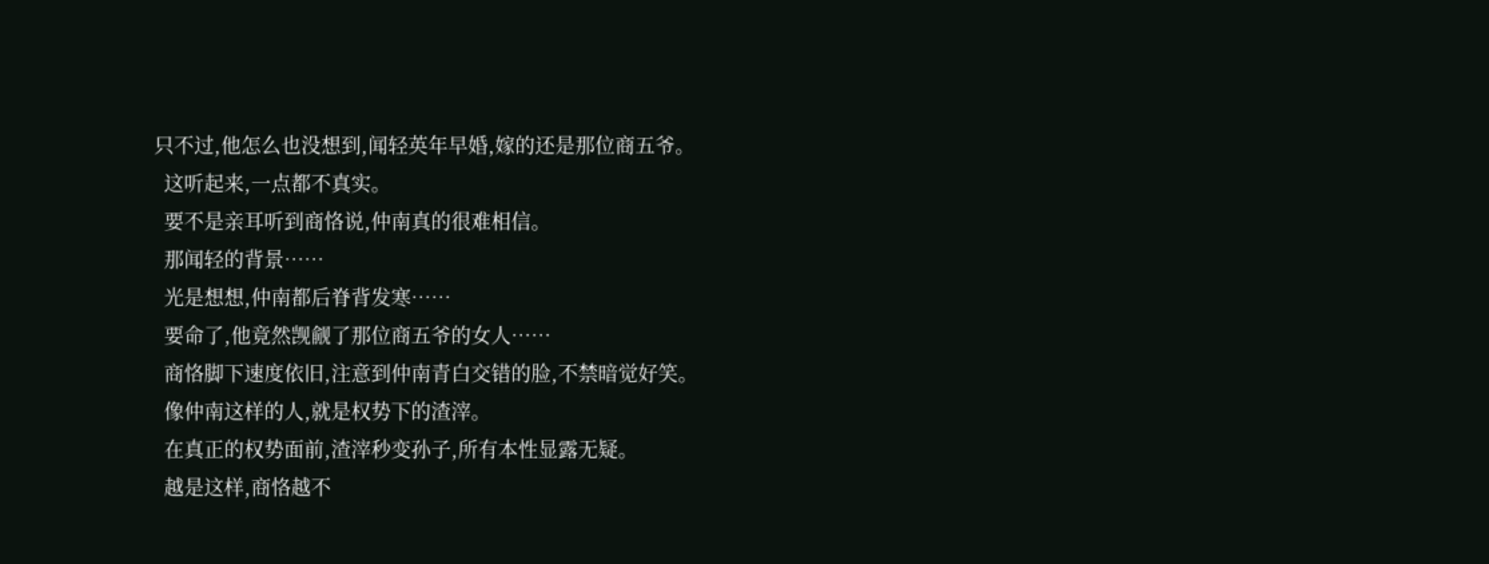只不过,他怎么也没想到,闻轻英年早婚,嫁的还是那位商五爷。
  这听起来,一点都不真实。
  要不是亲耳听到商恪说,仲南真的很难相信。
  那闻轻的背景……
  光是想想,仲南都后脊背发寒……
  要命了,他竟然觊觎了那位商五爷的女人……
  商恪脚下速度依旧,注意到仲南青白交错的脸,不禁暗觉好笑。
  像仲南这样的人,就是权势下的渣滓。
  在真正的权势面前,渣滓秒变孙子,所有本性显露无疑。
  越是这样,商恪越不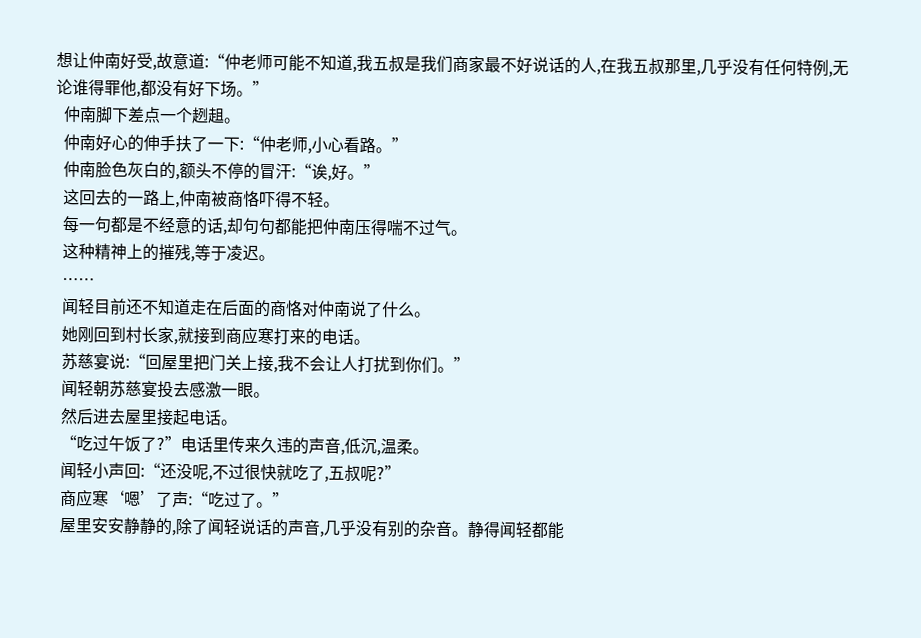想让仲南好受,故意道:“仲老师可能不知道,我五叔是我们商家最不好说话的人,在我五叔那里,几乎没有任何特例,无论谁得罪他,都没有好下场。”
  仲南脚下差点一个趔趄。
  仲南好心的伸手扶了一下:“仲老师,小心看路。”
  仲南脸色灰白的,额头不停的冒汗:“诶,好。”
  这回去的一路上,仲南被商恪吓得不轻。
  每一句都是不经意的话,却句句都能把仲南压得喘不过气。
  这种精神上的摧残,等于凌迟。
  ……
  闻轻目前还不知道走在后面的商恪对仲南说了什么。
  她刚回到村长家,就接到商应寒打来的电话。
  苏慈宴说:“回屋里把门关上接,我不会让人打扰到你们。”
  闻轻朝苏慈宴投去感激一眼。
  然后进去屋里接起电话。
  “吃过午饭了?”电话里传来久违的声音,低沉,温柔。
  闻轻小声回:“还没呢,不过很快就吃了,五叔呢?”
  商应寒‘嗯’了声:“吃过了。”
  屋里安安静静的,除了闻轻说话的声音,几乎没有别的杂音。静得闻轻都能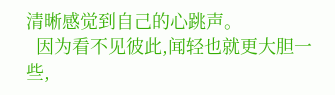清晰感觉到自己的心跳声。
  因为看不见彼此,闻轻也就更大胆一些,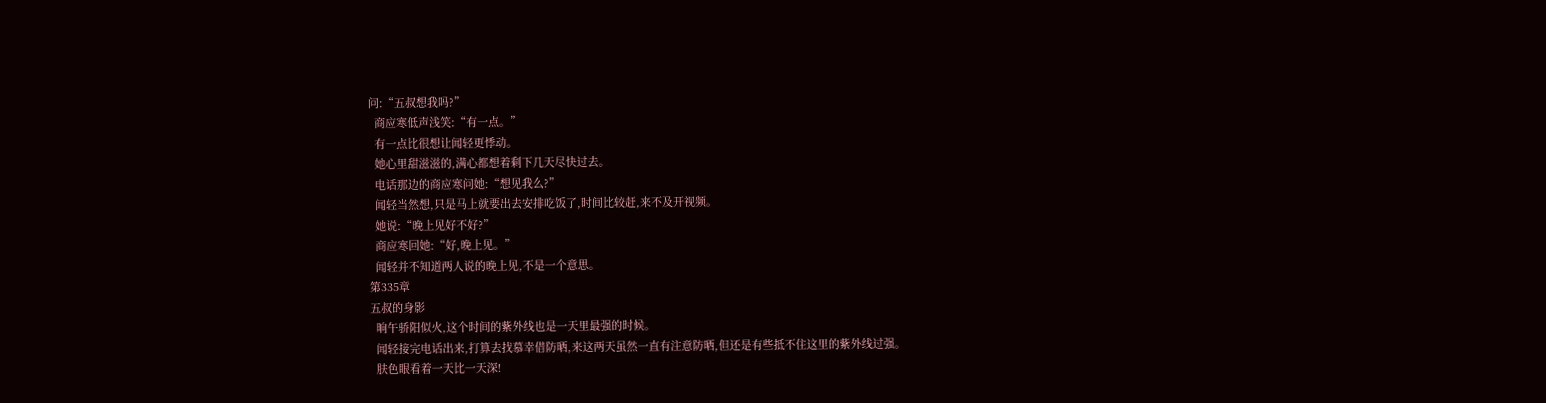问:“五叔想我吗?”
  商应寒低声浅笑:“有一点。”
  有一点比很想让闻轻更悸动。
  她心里甜滋滋的,满心都想着剩下几天尽快过去。
  电话那边的商应寒问她:“想见我么?”
  闻轻当然想,只是马上就要出去安排吃饭了,时间比较赶,来不及开视频。
  她说:“晚上见好不好?”
  商应寒回她:“好,晚上见。”
  闻轻并不知道两人说的晚上见,不是一个意思。
第335章
五叔的身影
  晌午骄阳似火,这个时间的紫外线也是一天里最强的时候。
  闻轻接完电话出来,打算去找慕幸借防晒,来这两天虽然一直有注意防晒,但还是有些抵不住这里的紫外线过强。
  肤色眼看着一天比一天深!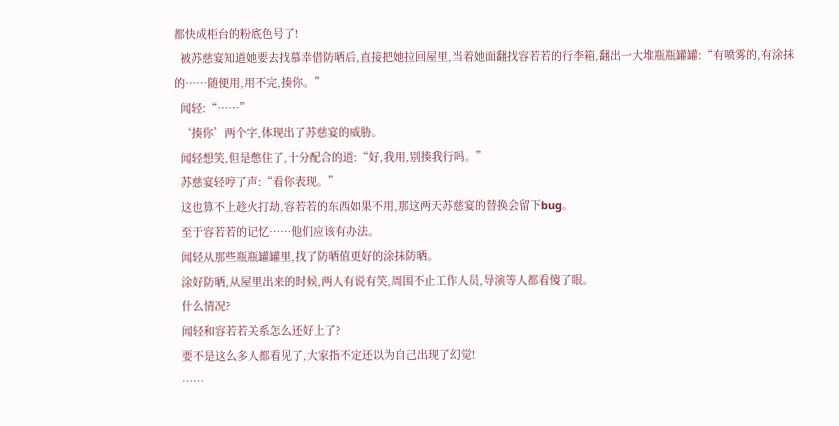都快成柜台的粉底色号了!
  被苏慈宴知道她要去找慕幸借防晒后,直接把她拉回屋里,当着她面翻找容若若的行李箱,翻出一大堆瓶瓶罐罐:“有喷雾的,有涂抹的……随便用,用不完,揍你。”
  闻轻:“……”
  ‘揍你’两个字,体现出了苏慈宴的威胁。
  闻轻想笑,但是憋住了,十分配合的道:“好,我用,别揍我行吗。”
  苏慈宴轻哼了声:“看你表现。”
  这也算不上趁火打劫,容若若的东西如果不用,那这两天苏慈宴的替换会留下bug。
  至于容若若的记忆……他们应该有办法。
  闻轻从那些瓶瓶罐罐里,找了防晒值更好的涂抹防晒。
  涂好防晒,从屋里出来的时候,两人有说有笑,周围不止工作人员,导演等人都看傻了眼。
  什么情况?
  闻轻和容若若关系怎么还好上了?
  要不是这么多人都看见了,大家指不定还以为自己出现了幻觉!
  ……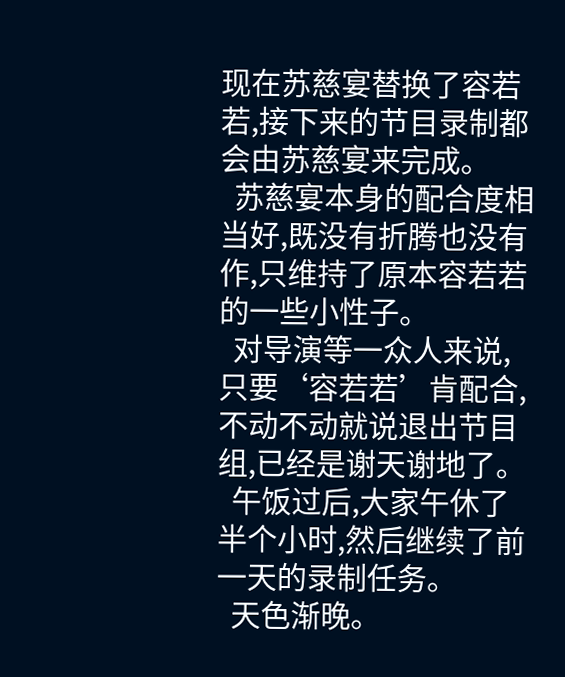现在苏慈宴替换了容若若,接下来的节目录制都会由苏慈宴来完成。
  苏慈宴本身的配合度相当好,既没有折腾也没有作,只维持了原本容若若的一些小性子。
  对导演等一众人来说,只要‘容若若’肯配合,不动不动就说退出节目组,已经是谢天谢地了。
  午饭过后,大家午休了半个小时,然后继续了前一天的录制任务。
  天色渐晚。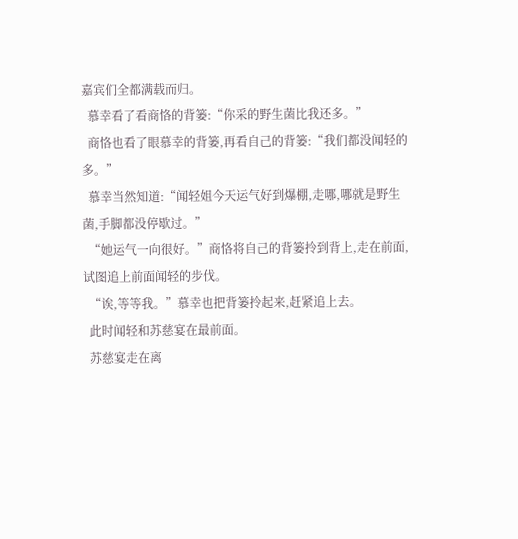嘉宾们全都满载而归。
  慕幸看了看商恪的背篓:“你采的野生菌比我还多。”
  商恪也看了眼慕幸的背篓,再看自己的背篓:“我们都没闻轻的多。”
  慕幸当然知道:“闻轻姐今天运气好到爆棚,走哪,哪就是野生菌,手脚都没停歇过。”
  “她运气一向很好。”商恪将自己的背篓拎到背上,走在前面,试图追上前面闻轻的步伐。
  “诶,等等我。”慕幸也把背篓拎起来,赶紧追上去。
  此时闻轻和苏慈宴在最前面。
  苏慈宴走在离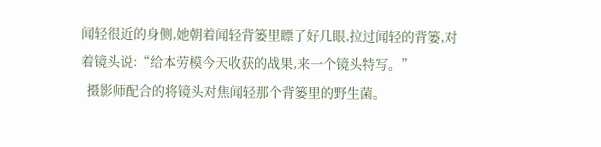闻轻很近的身侧,她朝着闻轻背篓里瞟了好几眼,拉过闻轻的背篓,对着镜头说:“给本劳模今天收获的战果,来一个镜头特写。”
  摄影师配合的将镜头对焦闻轻那个背篓里的野生菌。